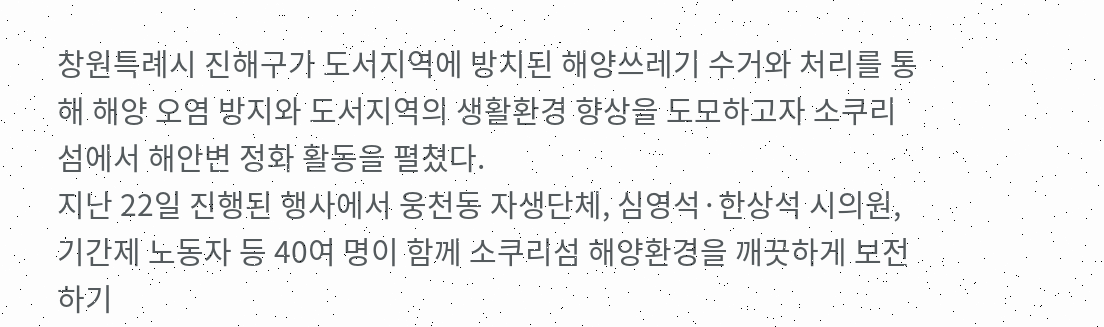창원특례시 진해구가 도서지역에 방치된 해양쓰레기 수거와 처리를 통해 해양 오염 방지와 도서지역의 생활환경 향상을 도모하고자 소쿠리섬에서 해안변 정화 활동을 펼쳤다.
지난 22일 진행된 행사에서 웅천동 자생단체, 심영석·한상석 시의원, 기간제 노동자 등 40여 명이 함께 소쿠리섬 해양환경을 깨끗하게 보전하기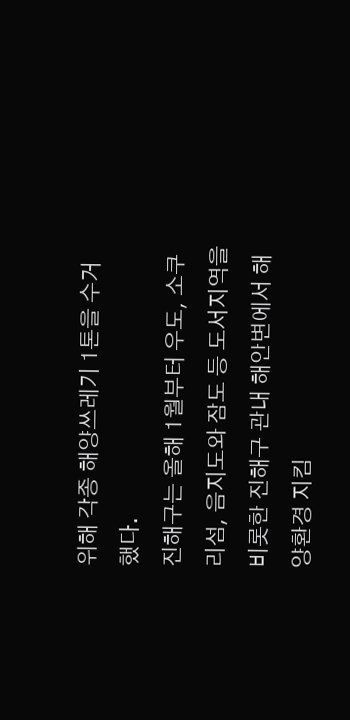위해 각종 해양쓰레기 1톤을 수거했다.
진해구는 올해 1월부터 우도, 소쿠리섬, 음지도와 잠도 등 도서지역을 비롯한 진해구 관내 해안변에서 해양환경 지킴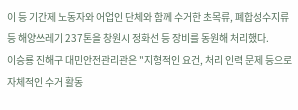이 등 기간제 노동자와 어업인 단체와 함께 수거한 초목류, 폐합성수지류 등 해양쓰레기 237톤을 창원시 정화선 등 장비를 동원해 처리했다.
이승룡 진해구 대민안전관리관은 "지형적인 요건, 처리 인력 문제 등으로 자체적인 수거 활동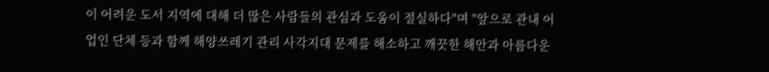이 어려운 도서 지역에 대해 더 많은 사람들의 관심과 도움이 절실하다"며 "앞으로 관내 어업인 단체 등과 함께 해양쓰레기 관리 사각지대 문제를 해소하고 깨끗한 해안과 아름다운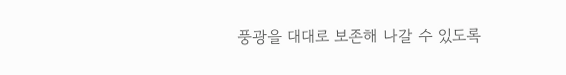풍광을 대대로 보존해 나갈 수 있도록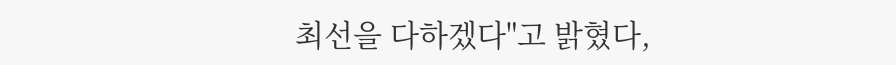최선을 다하겠다"고 밝혔다,